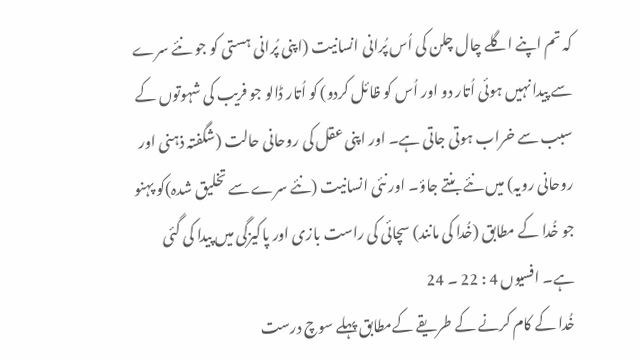کہ تم اپنے اگلے چال چلن کی اُس پُرانی انسانیت (اپنی پُرانی ہستی کو جو نئے سرے سے پیدا نہیں ہوئی اُتار دو اور اُس کو ظائل کردو) کو اُتار ڈالو جو فریب کی شہوتوں کے سبب سے خراب ہوتی جاتی ہے۔ اور اپنی عقل کی روحانی حالت (شگفتہ ذہنی اور روحانی رویہ) میں نئے بنتے جاؤ۔ اور نئی انسانیت (نئے سرے سے تخلیق شدہ)کو پہنو جو خُدا کے مطابق (خُدا کی مانند) سچائی کی راست بازی اور پاکیزگی میں پیدا کی گئی ہے۔ افسیوں 4 : 22 ۔ 24
خُدا کے کام کرنے کے طریقے کےمطابق پہلے سوچ درست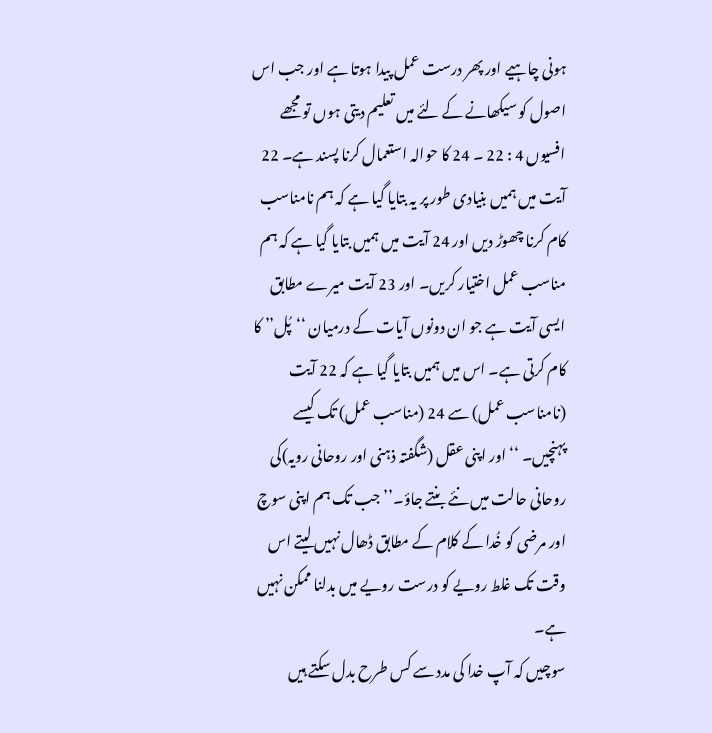ہونی چاہیے اور پھر درست عمل پیدا ہوتا ہے اور جب اس اصول کو سیکھانے کے لئے میں تعلیم دیتی ہوں تو مجھے افسیوں 4 : 22 ۔ 24 کا حوالہ استعمال کرنا پسند ہے۔ 22 آیت میں ہمیں بنیادی طور پر یہ بتایا گیا ہے کہ ہم نامناسب کام کرنا چھوڑ دیں اور 24 آیت میں ہمیں بتایا گیا ہے کہ ہم مناسب عمل اختیار کریں۔ اور 23 آیت میرے مطابق ایسی آیت ہے جو ان دونوں آیات کے درمیان ‘‘پُل’’ کا کام کرتی ہے۔ اس میں ہمیں بتایا گیا ہے کہ 22 آیت (نامناسب عمل) سے 24 (مناسب عمل) تک کیسے پہنچیں۔ ‘‘اور اپنی عقل (شگفتہ ذہنی اور روحانی رویہ)کی روحانی حالت میں نئے بنتے جاؤ۔’’ جب تک ہم اپنی سوچ اور مرضی کو خُدا کے کلام کے مطابق ڈھال نہیں لیتے اس وقت تک غلط رویے کو درست رویے میں بدلنا ممکن نہیں ہے۔
سوچیں کہ آپ خدا کی مدد سے کس طرح بدل سکتے ہیں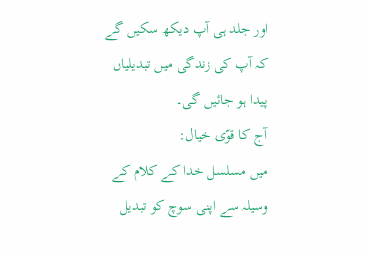اور جلد ہی آپ دیکھ سکیں گے کہ آپ کی زندگی میں تبدیلیاں پیدا ہو جائیں گی۔
آج کا قوّی خیال:
میں مسلسل خدا کے کلام کے وسیلہ سے اپنی سوچ کو تبدیل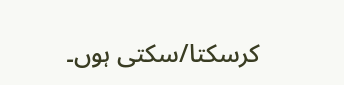کرسکتا/سکتی ہوں۔